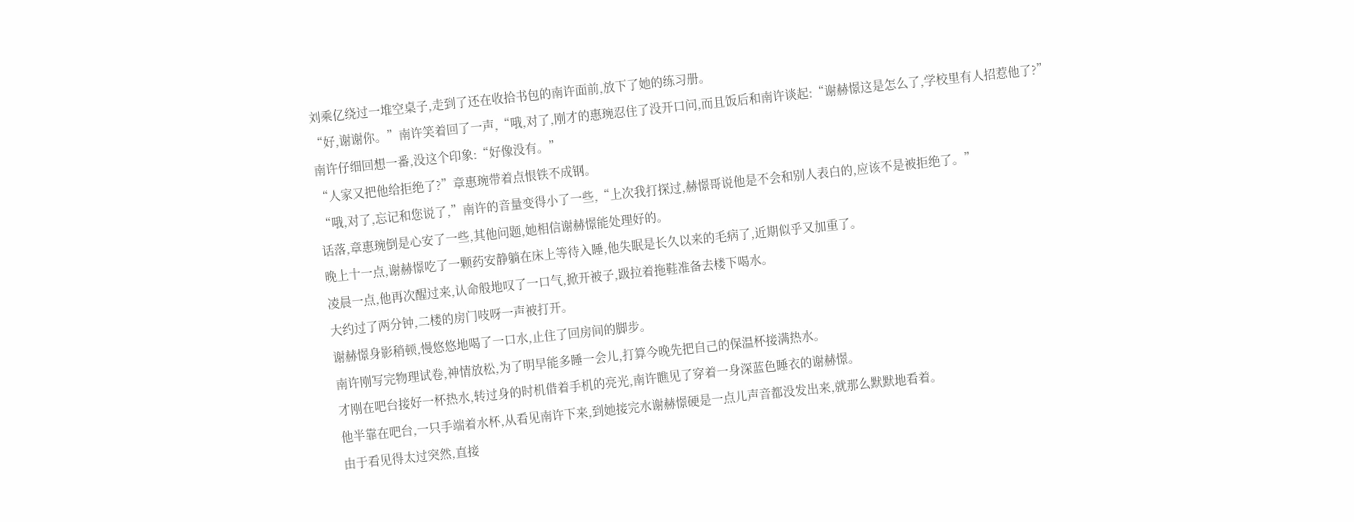刘乘亿绕过一堆空桌子,走到了还在收拾书包的南许面前,放下了她的练习册。
“好,谢谢你。”南许笑着回了一声,“哦,对了,刚才的惠琬忍住了没开口问,而且饭后和南许谈起:“谢赫憬这是怎么了,学校里有人招惹他了?”
南许仔细回想一番,没这个印象:“好像没有。”
“人家又把他给拒绝了?”章惠琬带着点恨铁不成钢。
“哦,对了,忘记和您说了,”南许的音量变得小了一些,“上次我打探过,赫憬哥说他是不会和别人表白的,应该不是被拒绝了。”
话落,章惠琬倒是心安了一些,其他问题,她相信谢赫憬能处理好的。
晚上十一点,谢赫憬吃了一颗药安静躺在床上等待入睡,他失眠是长久以来的毛病了,近期似乎又加重了。
凌晨一点,他再次醒过来,认命般地叹了一口气,掀开被子,趿拉着拖鞋准备去楼下喝水。
大约过了两分钟,二楼的房门吱呀一声被打开。
谢赫憬身影稍顿,慢悠悠地喝了一口水,止住了回房间的脚步。
南许刚写完物理试卷,神情放松,为了明早能多睡一会儿,打算今晚先把自己的保温杯接满热水。
才刚在吧台接好一杯热水,转过身的时机借着手机的亮光,南许瞧见了穿着一身深蓝色睡衣的谢赫憬。
他半靠在吧台,一只手端着水杯,从看见南许下来,到她接完水谢赫憬硬是一点儿声音都没发出来,就那么默默地看着。
由于看见得太过突然,直接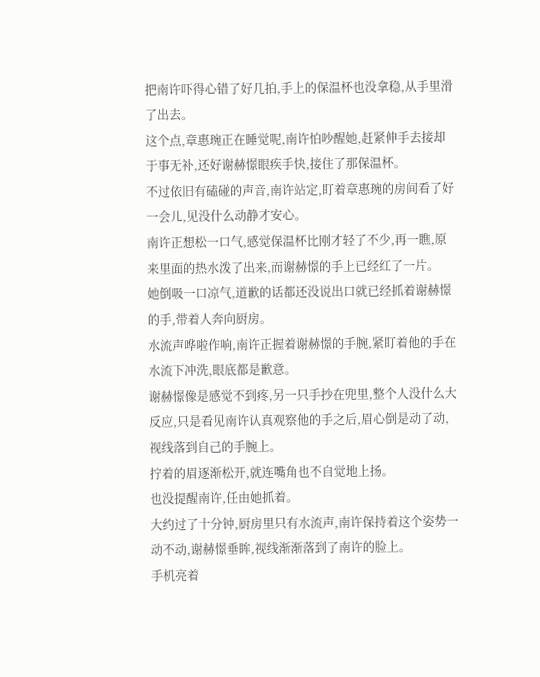把南许吓得心错了好几拍,手上的保温杯也没拿稳,从手里滑了出去。
这个点,章惠琬正在睡觉呢,南许怕吵醒她,赶紧伸手去接却于事无补,还好谢赫憬眼疾手快,接住了那保温杯。
不过依旧有磕碰的声音,南许站定,盯着章惠琬的房间看了好一会儿,见没什么动静才安心。
南许正想松一口气,感觉保温杯比刚才轻了不少,再一瞧,原来里面的热水泼了出来,而谢赫憬的手上已经红了一片。
她倒吸一口凉气,道歉的话都还没说出口就已经抓着谢赫憬的手,带着人奔向厨房。
水流声哗啦作响,南许正握着谢赫憬的手腕,紧盯着他的手在水流下冲洗,眼底都是歉意。
谢赫憬像是感觉不到疼,另一只手抄在兜里,整个人没什么大反应,只是看见南许认真观察他的手之后,眉心倒是动了动,视线落到自己的手腕上。
拧着的眉逐渐松开,就连嘴角也不自觉地上扬。
也没提醒南许,任由她抓着。
大约过了十分钟,厨房里只有水流声,南许保持着这个姿势一动不动,谢赫憬垂眸,视线渐渐落到了南许的脸上。
手机亮着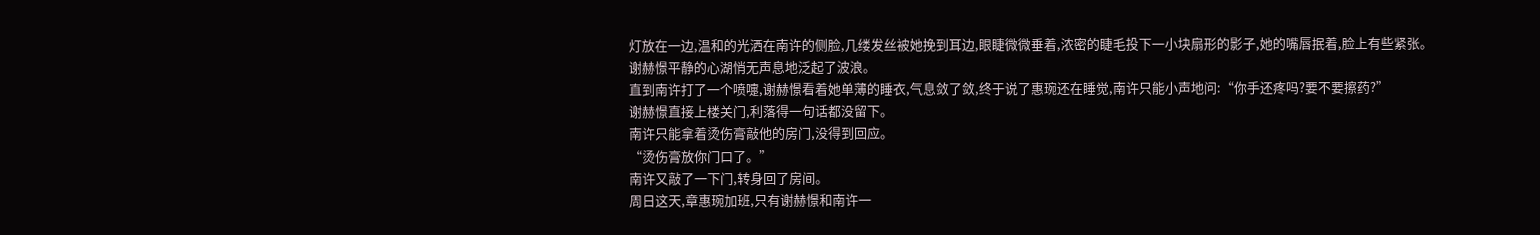灯放在一边,温和的光洒在南许的侧脸,几缕发丝被她挽到耳边,眼睫微微垂着,浓密的睫毛投下一小块扇形的影子,她的嘴唇抿着,脸上有些紧张。
谢赫憬平静的心湖悄无声息地泛起了波浪。
直到南许打了一个喷嚏,谢赫憬看着她单薄的睡衣,气息敛了敛,终于说了惠琬还在睡觉,南许只能小声地问:“你手还疼吗?要不要擦药?”
谢赫憬直接上楼关门,利落得一句话都没留下。
南许只能拿着烫伤膏敲他的房门,没得到回应。
“烫伤膏放你门口了。”
南许又敲了一下门,转身回了房间。
周日这天,章惠琬加班,只有谢赫憬和南许一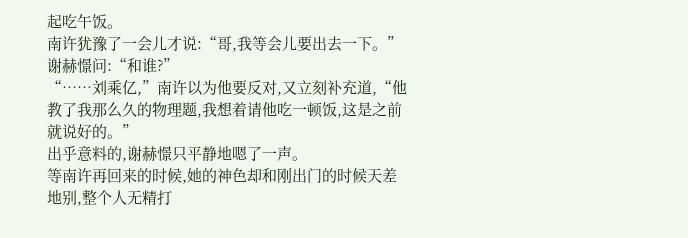起吃午饭。
南许犹豫了一会儿才说:“哥,我等会儿要出去一下。”
谢赫憬问:“和谁?”
“……刘乘亿,”南许以为他要反对,又立刻补充道,“他教了我那么久的物理题,我想着请他吃一顿饭,这是之前就说好的。”
出乎意料的,谢赫憬只平静地嗯了一声。
等南许再回来的时候,她的神色却和刚出门的时候天差地别,整个人无精打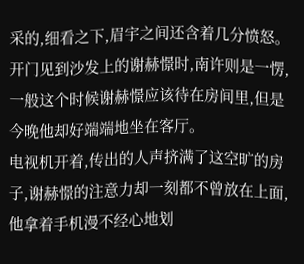采的,细看之下,眉宇之间还含着几分愤怒。
开门见到沙发上的谢赫憬时,南许则是一愣,一般这个时候谢赫憬应该待在房间里,但是今晚他却好端端地坐在客厅。
电视机开着,传出的人声挤满了这空旷的房子,谢赫憬的注意力却一刻都不曾放在上面,他拿着手机漫不经心地划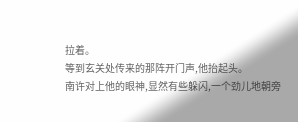拉着。
等到玄关处传来的那阵开门声,他抬起头。
南许对上他的眼神,显然有些躲闪,一个劲儿地朝旁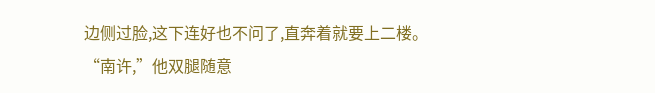边侧过脸,这下连好也不问了,直奔着就要上二楼。
“南许,”他双腿随意